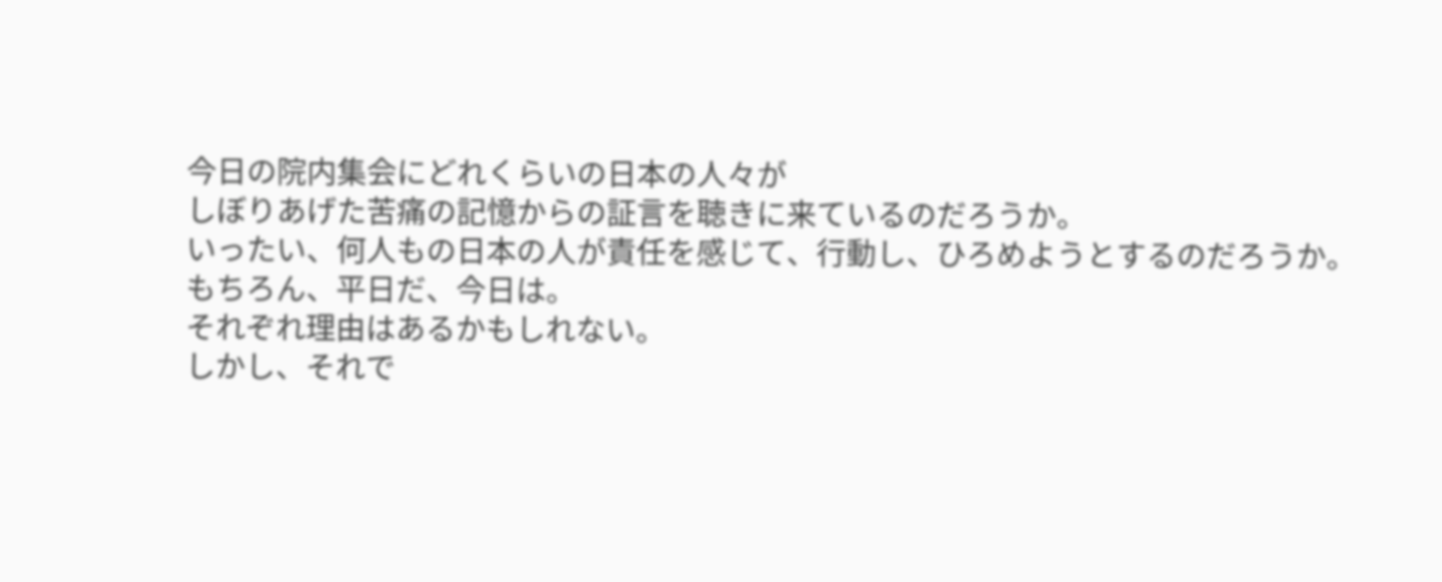今日の院内集会にどれくらいの日本の人々が
しぼりあげた苦痛の記憶からの証言を聴きに来ているのだろうか。
いったい、何人もの日本の人が責任を感じて、行動し、ひろめようとするのだろうか。
もちろん、平日だ、今日は。
それぞれ理由はあるかもしれない。
しかし、それで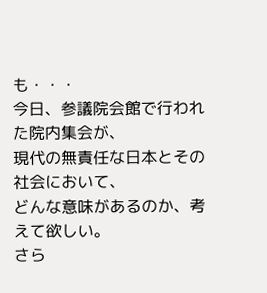も・・・
今日、参議院会館で行われた院内集会が、
現代の無責任な日本とその社会において、
どんな意味があるのか、考えて欲しい。
さら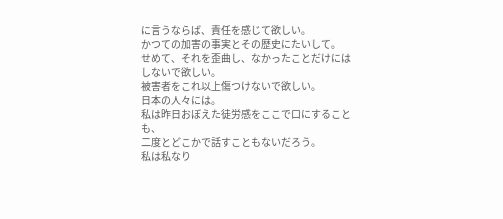に言うならば、責任を感じて欲しい。
かつての加害の事実とその歴史にたいして。
せめて、それを歪曲し、なかったことだけにはしないで欲しい。
被害者をこれ以上傷つけないで欲しい。
日本の人々には。
私は昨日おぼえた徒労感をここで口にすることも、
二度とどこかで話すこともないだろう。
私は私なり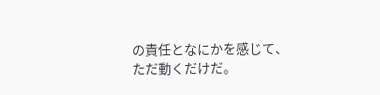の責任となにかを感じて、ただ動くだけだ。